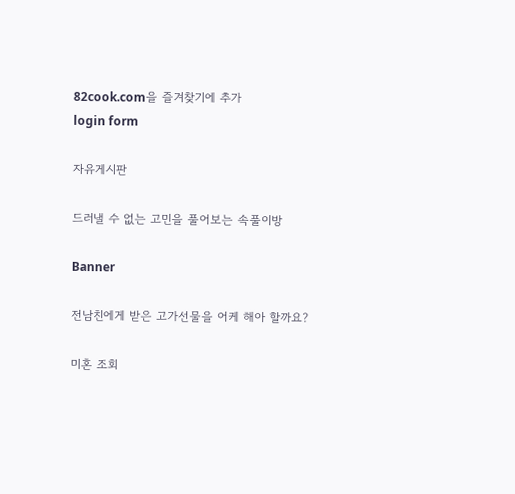82cook.com을 즐겨찾기에 추가
login form

자유게시판

드러낼 수 없는 고민을 풀어보는 속풀이방

Banner

전남친에게 받은 고가선물을 어케 해아 할까요?

미혼 조회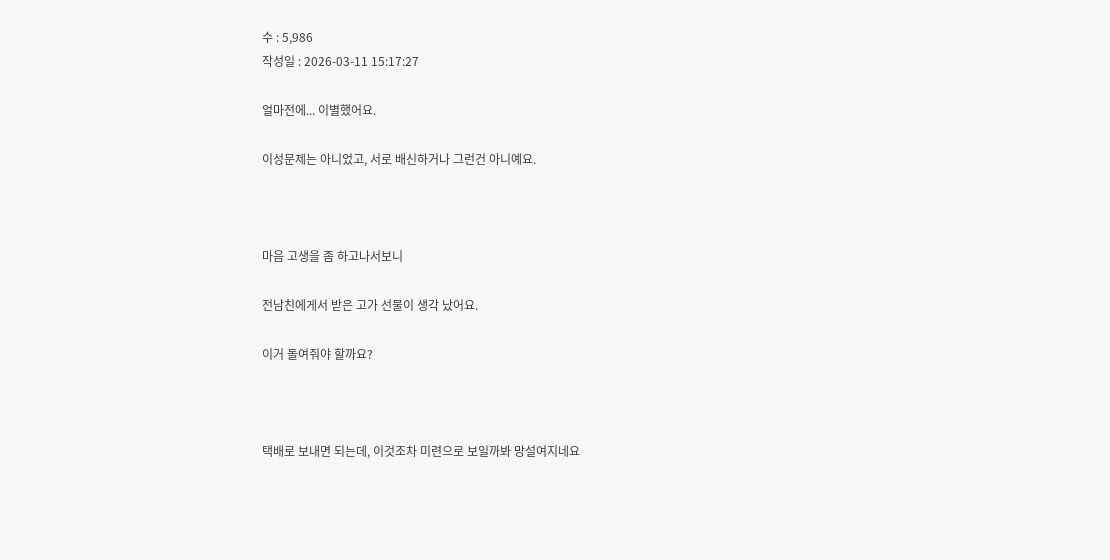수 : 5,986
작성일 : 2026-03-11 15:17:27

얼마전에... 이별했어요.

이성문제는 아니었고, 서로 배신하거나 그런건 아니예요.



마음 고생을 좀 하고나서보니

전남친에게서 받은 고가 선물이 생각 났어요.

이거 돌여줘야 할까요?



택배로 보내면 되는데, 이것조차 미련으로 보일까봐 망설여지네요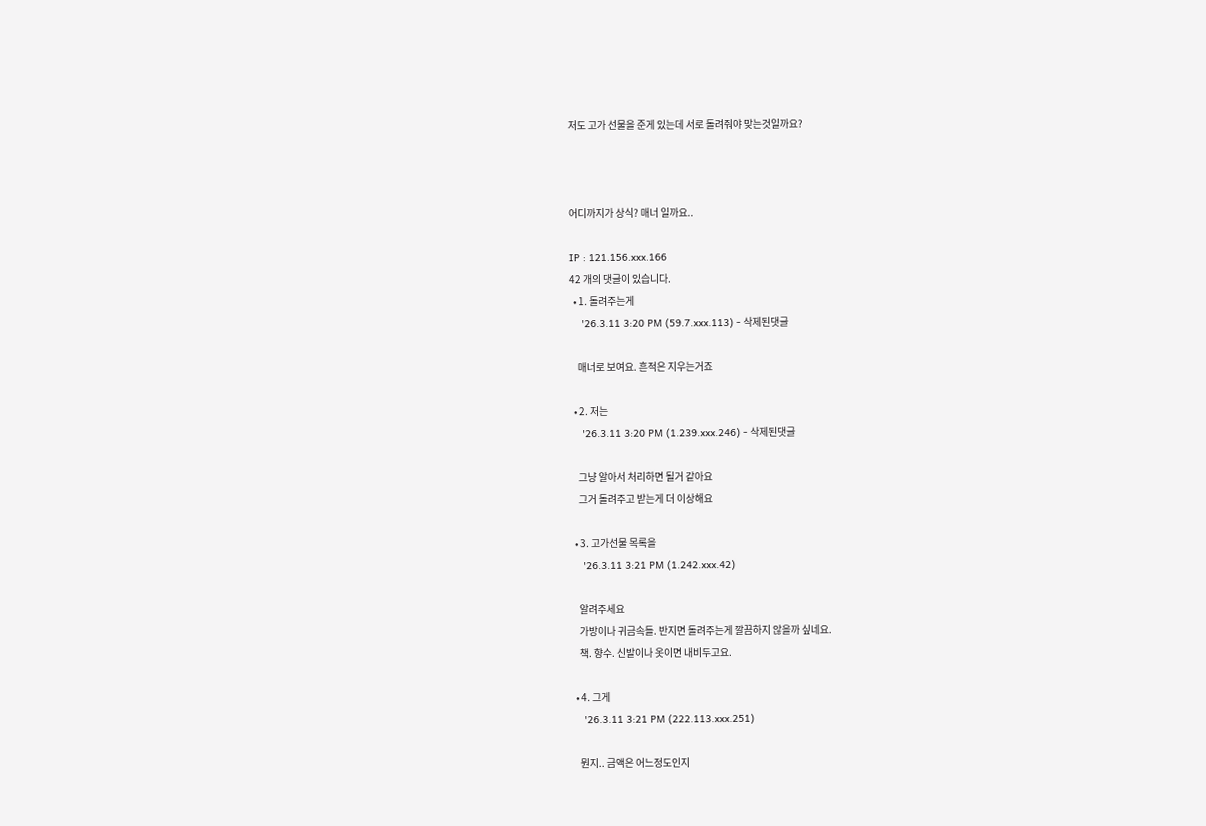저도 고가 선물을 준게 있는데 서로 돌려줘야 맞는것일까요?



어디까지가 상식? 매너 일까요..

IP : 121.156.xxx.166
42 개의 댓글이 있습니다.
  • 1. 돌려주는게
    '26.3.11 3:20 PM (59.7.xxx.113) - 삭제된댓글

    매너로 보여요. 흔적은 지우는거죠

  • 2. 저는
    '26.3.11 3:20 PM (1.239.xxx.246) - 삭제된댓글

    그냥 알아서 처리하면 될거 같아요
    그거 돌려주고 받는게 더 이상해요

  • 3. 고가선물 목록을
    '26.3.11 3:21 PM (1.242.xxx.42)

    알려주세요
    가방이나 귀금속들. 반지면 돌려주는게 깔끔하지 않을까 싶네요.
    책. 향수. 신발이나 옷이면 내비두고요.

  • 4. 그게
    '26.3.11 3:21 PM (222.113.xxx.251)

    뭔지.. 금액은 어느정도인지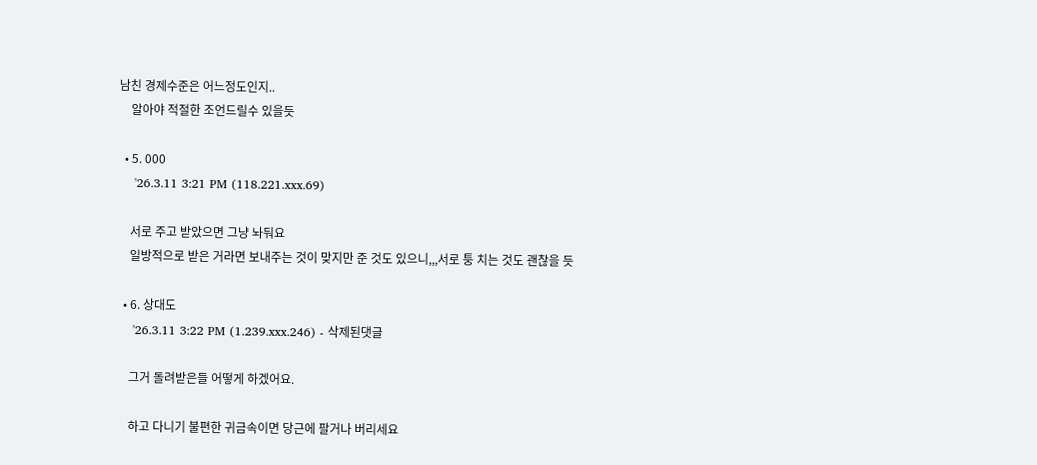남친 경제수준은 어느정도인지..
    알아야 적절한 조언드릴수 있을듯

  • 5. 000
    '26.3.11 3:21 PM (118.221.xxx.69)

    서로 주고 받았으면 그냥 놔둬요
    일방적으로 받은 거라면 보내주는 것이 맞지만 준 것도 있으니,,,서로 퉁 치는 것도 괜찮을 듯

  • 6. 상대도
    '26.3.11 3:22 PM (1.239.xxx.246) - 삭제된댓글

    그거 돌려받은들 어떻게 하겠어요.

    하고 다니기 불편한 귀금속이면 당근에 팔거나 버리세요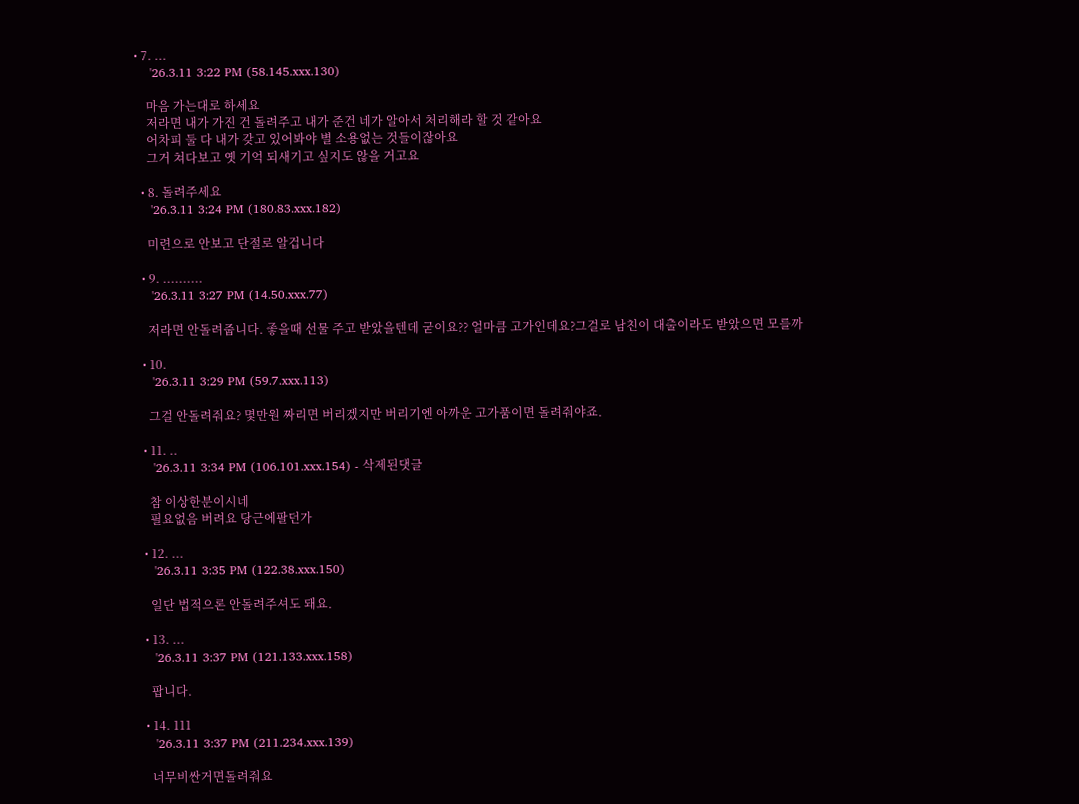• 7. ...
    '26.3.11 3:22 PM (58.145.xxx.130)

    마음 가는대로 하세요
    저라면 내가 가진 건 돌려주고 내가 준건 네가 알아서 처리해라 할 것 같아요
    어차피 둘 다 내가 갖고 있어봐야 별 소용없는 것들이잖아요
    그거 쳐다보고 옛 기억 되새기고 싶지도 않을 거고요

  • 8. 돌려주세요
    '26.3.11 3:24 PM (180.83.xxx.182)

    미련으로 안보고 단절로 알겁니다

  • 9. ..........
    '26.3.11 3:27 PM (14.50.xxx.77)

    저라면 안돌려줍니다. 좋을때 선물 주고 받았을텐데 굳이요?? 얼마큼 고가인데요?그걸로 남친이 대출이라도 받았으면 모를까

  • 10.
    '26.3.11 3:29 PM (59.7.xxx.113)

    그걸 안돌려줘요? 몇만원 짜리면 버리겠지만 버리기엔 아까운 고가품이면 돌려줘야죠.

  • 11. ..
    '26.3.11 3:34 PM (106.101.xxx.154) - 삭제된댓글

    참 이상한분이시네
    필요없음 버려요 당근에팔던가

  • 12. ...
    '26.3.11 3:35 PM (122.38.xxx.150)

    일단 법적으론 안돌려주셔도 돼요.

  • 13. ...
    '26.3.11 3:37 PM (121.133.xxx.158)

    팝니다.

  • 14. 111
    '26.3.11 3:37 PM (211.234.xxx.139)

    너무비싼거면돌려줘요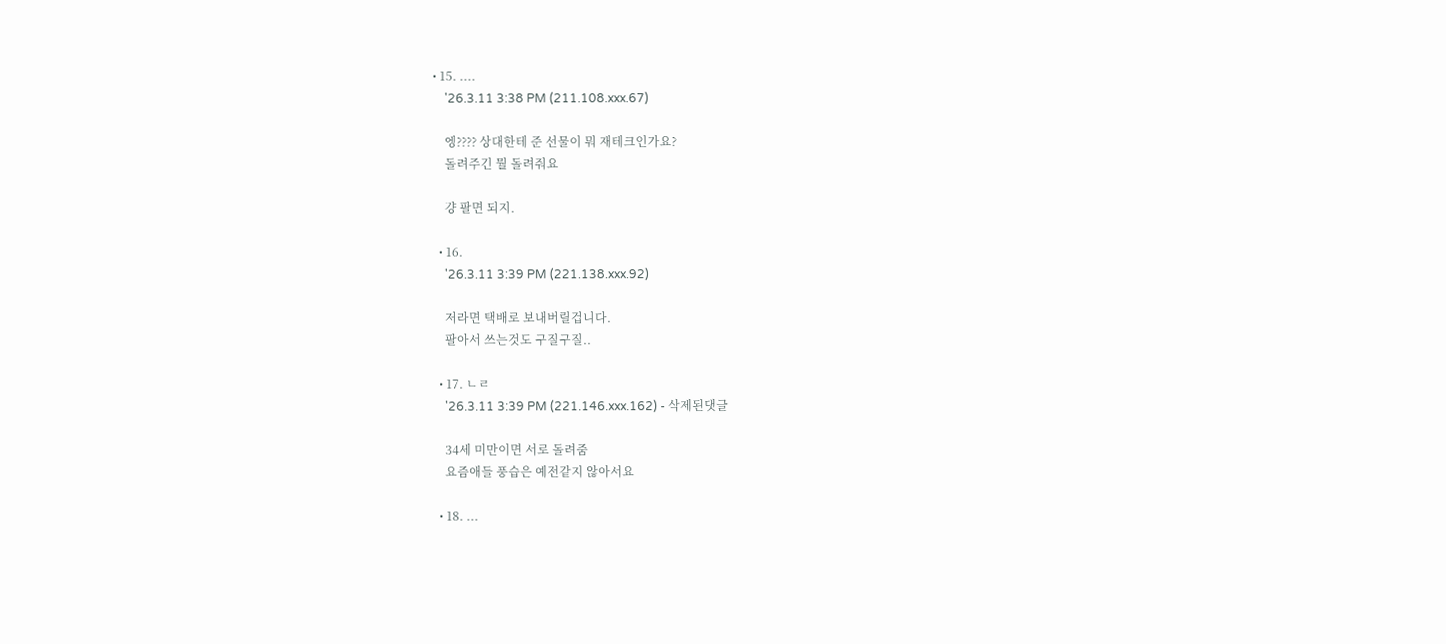• 15. ....
    '26.3.11 3:38 PM (211.108.xxx.67)

    엥???? 상대한테 준 선물이 뭐 재테크인가요?
    돌려주긴 뭘 돌려줘요

    걍 팔면 되지.

  • 16.
    '26.3.11 3:39 PM (221.138.xxx.92)

    저라면 택배로 보내버릴겁니다.
    팔아서 쓰는것도 구질구질..

  • 17. ㄴㄹ
    '26.3.11 3:39 PM (221.146.xxx.162) - 삭제된댓글

    34세 미만이면 서로 돌려줌
    요즘애들 풍습은 예전같지 않아서요

  • 18. ...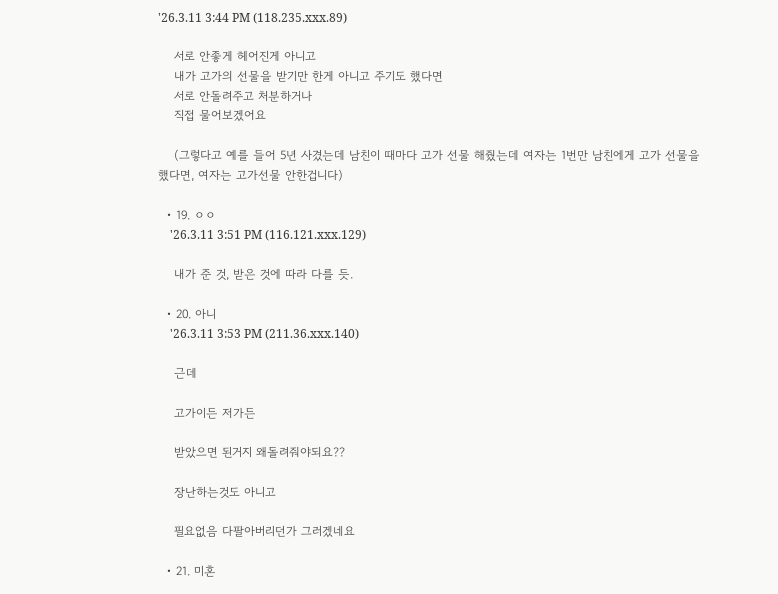'26.3.11 3:44 PM (118.235.xxx.89)

    서로 안좋게 헤어진게 아니고
    내가 고가의 선물을 받기만 한게 아니고 주기도 했다면
    서로 안돌려주고 처분하거나
    직접 물어보겠어요

    (그렇다고 예를 들어 5년 사겼는데 남친이 때마다 고가 선물 해줬는데 여자는 1번만 남친에게 고가 선물을 했다면, 여자는 고가선물 안한겁니다)

  • 19. ㅇㅇ
    '26.3.11 3:51 PM (116.121.xxx.129)

    내가 준 것, 받은 것에 따라 다를 듯.

  • 20. 아니
    '26.3.11 3:53 PM (211.36.xxx.140)

    근데

    고가이든 저가든

    받았으면 된거지 왜돌려줘야되요??

    장난하는것도 아니고

    필요없음 다팔아버리던가 그러겠네요

  • 21. 미혼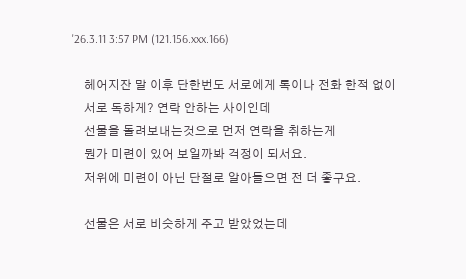'26.3.11 3:57 PM (121.156.xxx.166)

    헤어지잔 말 이후 단한번도 서로에게 톡이나 전화 한적 없이
    서로 독하게? 연락 안하는 사이인데
    선물을 돌려보내는것으로 먼저 연락을 취하는게
    뭔가 미련이 있어 보일까봐 걱정이 되서요.
    저위에 미련이 아닌 단절로 알아들으면 전 더 좋구요.

    선물은 서로 비슷하게 주고 받았었는데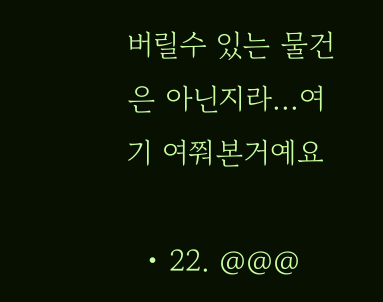버릴수 있는 물건은 아닌지라...여기 여쭤본거예요

  • 22. @@@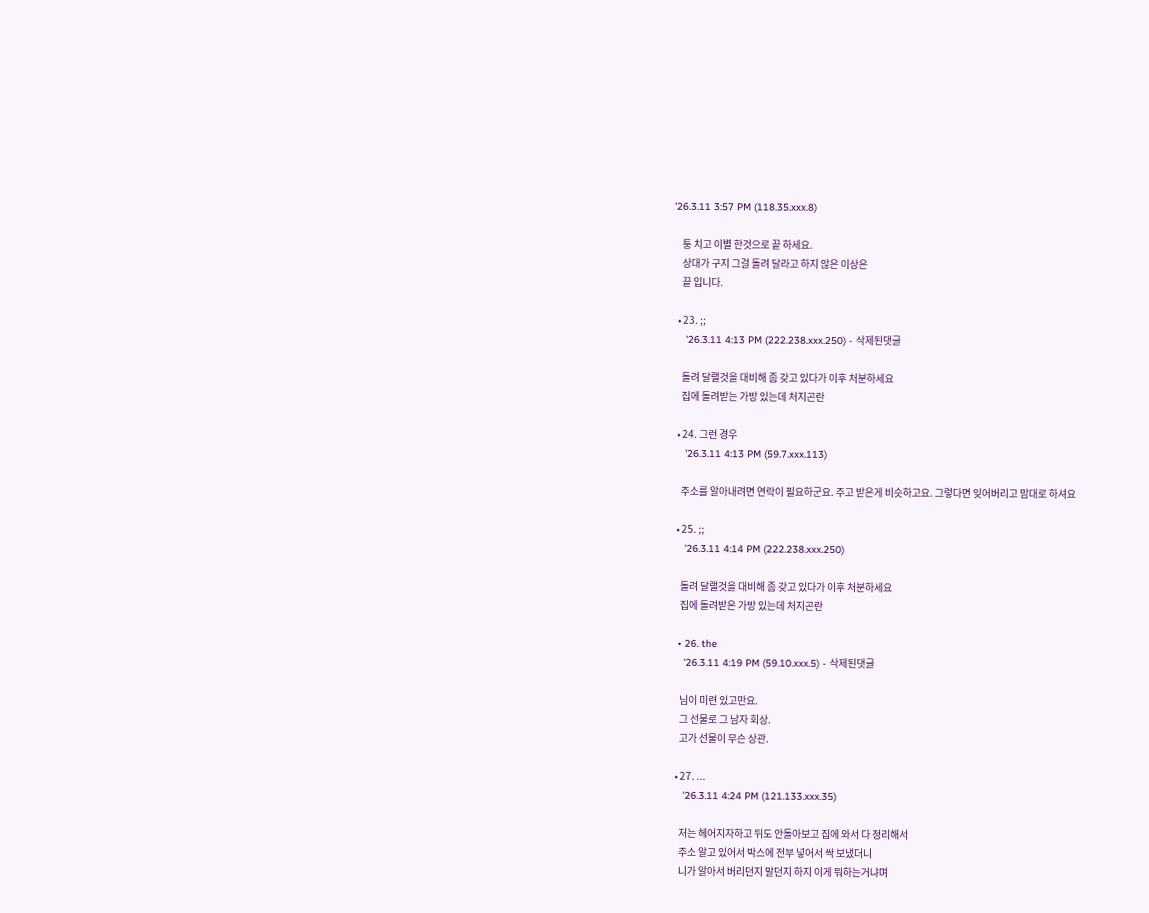'26.3.11 3:57 PM (118.35.xxx.8)

    퉁 치고 이별 한것으로 끝 하세요.
    상대가 구지 그걸 돌려 달라고 하지 않은 이상은
    끝 입니다.

  • 23. ;;
    '26.3.11 4:13 PM (222.238.xxx.250) - 삭제된댓글

    돌려 달랠것을 대비해 좀 갖고 있다가 이후 처분하세요
    집에 돌려받는 가방 있는데 처지곤란

  • 24. 그런 경우
    '26.3.11 4:13 PM (59.7.xxx.113)

    주소를 알아내려면 연락이 필요하군요. 주고 받은게 비슷하고요. 그렇다면 잊어버리고 맘대로 하셔요

  • 25. ;;
    '26.3.11 4:14 PM (222.238.xxx.250)

    돌려 달랠것을 대비해 좀 갖고 있다가 이후 처분하세요
    집에 돌려받은 가방 있는데 처지곤란

  • 26. the
    '26.3.11 4:19 PM (59.10.xxx.5) - 삭제된댓글

    님이 미련 있고만요.
    그 선물로 그 남자 회상.
    고가 선물이 무슨 상관.

  • 27. ...
    '26.3.11 4:24 PM (121.133.xxx.35)

    저는 헤어지자하고 뒤도 안돌아보고 집에 와서 다 정리해서
    주소 알고 있어서 박스에 전부 넣어서 싹 보냈더니
    니가 알아서 버리던지 말던지 하지 이게 뭐하는거냐며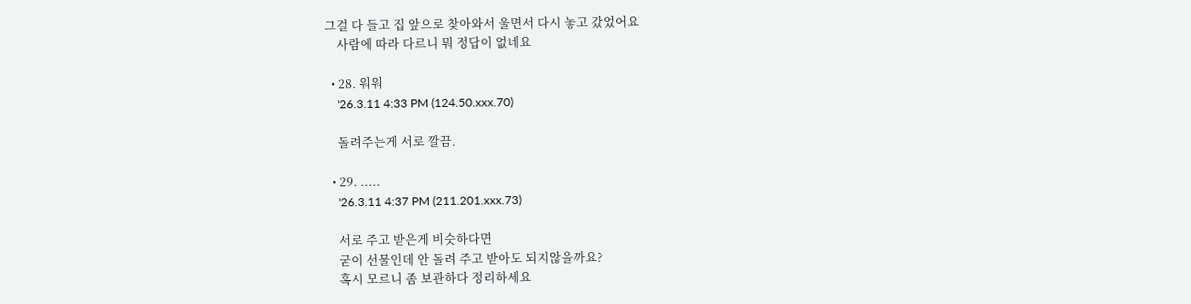그걸 다 들고 집 앞으로 찾아와서 울면서 다시 놓고 갔었어요
    사람에 따라 다르니 뭐 정답이 없네요

  • 28. 워워
    '26.3.11 4:33 PM (124.50.xxx.70)

    돌려주는게 서로 깔끔.

  • 29. .....
    '26.3.11 4:37 PM (211.201.xxx.73)

    서로 주고 받은게 비슷하다면
    굳이 선물인데 안 돌려 주고 받아도 되지않을까요?
    혹시 모르니 좀 보관하다 정리하세요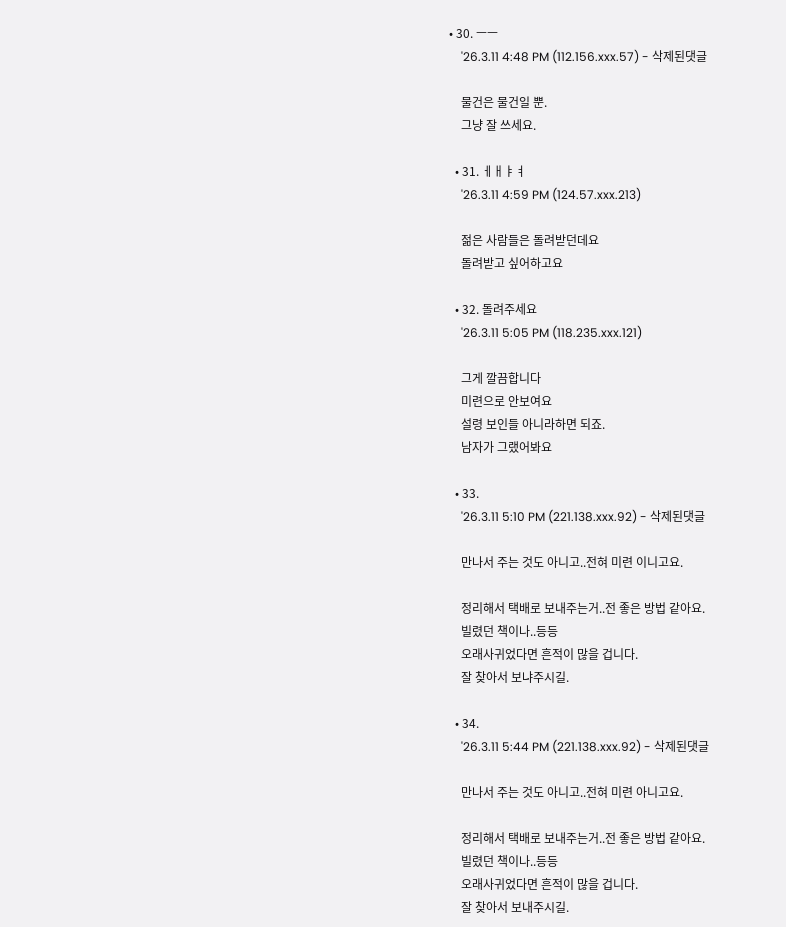• 30. ㅡㅡ
    '26.3.11 4:48 PM (112.156.xxx.57) - 삭제된댓글

    물건은 물건일 뿐.
    그냥 잘 쓰세요.

  • 31. ㅔㅐㅑㅕ
    '26.3.11 4:59 PM (124.57.xxx.213)

    젊은 사람들은 돌려받던데요
    돌려받고 싶어하고요

  • 32. 돌려주세요
    '26.3.11 5:05 PM (118.235.xxx.121)

    그게 깔끔합니다
    미련으로 안보여요
    설령 보인들 아니라하면 되죠.
    남자가 그랬어봐요

  • 33.
    '26.3.11 5:10 PM (221.138.xxx.92) - 삭제된댓글

    만나서 주는 것도 아니고..전혀 미련 이니고요.

    정리해서 택배로 보내주는거..전 좋은 방법 같아요.
    빌렸던 책이나..등등
    오래사귀었다면 흔적이 많을 겁니다.
    잘 찾아서 보냐주시길.

  • 34.
    '26.3.11 5:44 PM (221.138.xxx.92) - 삭제된댓글

    만나서 주는 것도 아니고..전혀 미련 아니고요.

    정리해서 택배로 보내주는거..전 좋은 방법 같아요.
    빌렸던 책이나..등등
    오래사귀었다면 흔적이 많을 겁니다.
    잘 찾아서 보내주시길.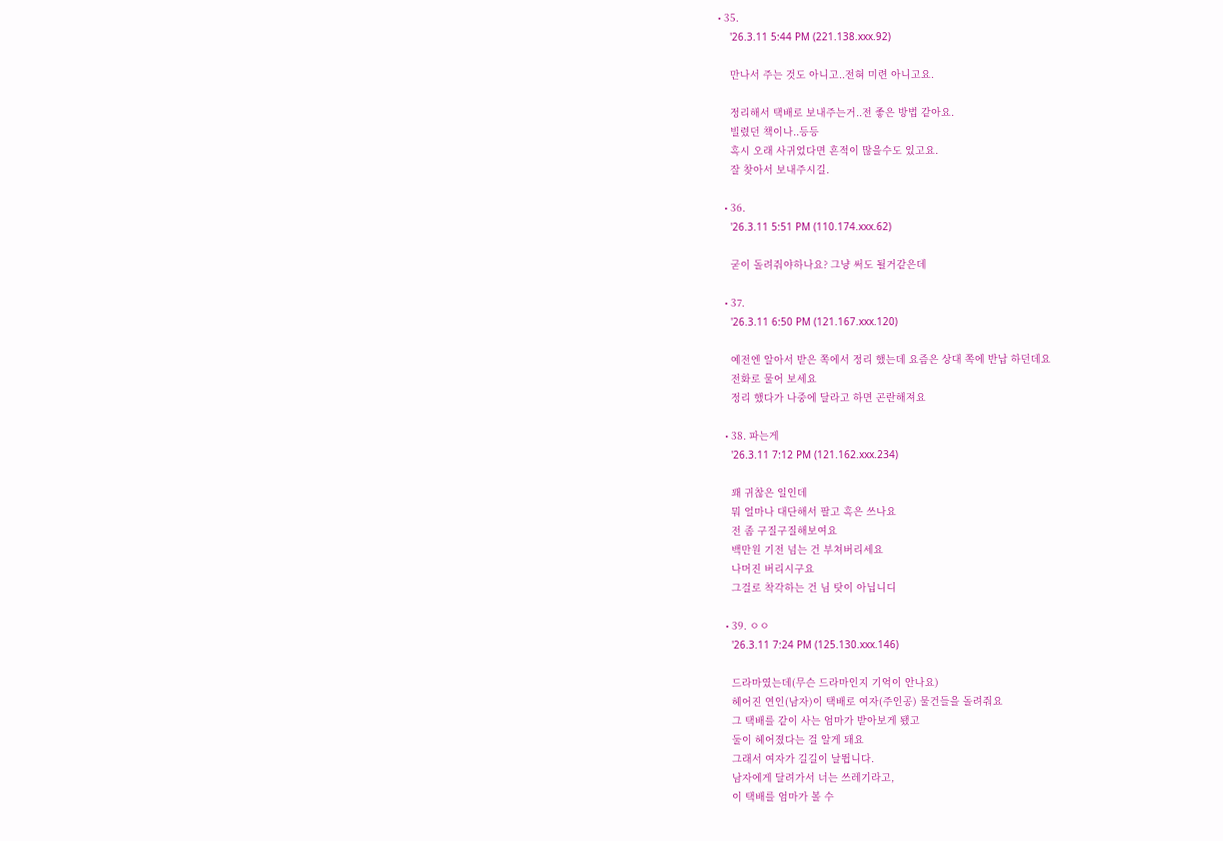• 35.
    '26.3.11 5:44 PM (221.138.xxx.92)

    만나서 주는 것도 아니고..전혀 미련 아니고요.

    정리해서 택배로 보내주는거..전 좋은 방법 같아요.
    빌렸던 책이나..등등
    혹시 오래 사귀었다면 흔적이 많을수도 있고요.
    잘 찾아서 보내주시길.

  • 36.
    '26.3.11 5:51 PM (110.174.xxx.62)

    굳이 돌려줘야하나요? 그냥 써도 될거같은데

  • 37.
    '26.3.11 6:50 PM (121.167.xxx.120)

    예전엔 알아서 받은 쪽에서 정리 했는데 요즘은 상대 쪽에 반납 하던데요
    전화로 물어 보세요
    정리 했다가 나중에 달라고 하면 곤란해져요

  • 38. 파는게
    '26.3.11 7:12 PM (121.162.xxx.234)

    꽤 귀찮은 일인데
    뭐 얼마나 대단해서 팔고 혹은 쓰나요
    전 좀 구질구질해보여요
    백만원 기전 넘는 건 부쳐버리세요
    나머진 버리시구요
    그걸로 착각하는 건 님 탓이 아닙니디

  • 39. ㅇㅇ
    '26.3.11 7:24 PM (125.130.xxx.146)

    드라마였는데(무슨 드라마인지 기억이 안나요)
    헤어진 연인(남자)이 택배로 여자(주인공) 물건들을 돌려줘요
    그 택배를 같이 사는 엄마가 받아보게 됐고
    둘이 헤어졌다는 걸 알게 돼요
    그래서 여자가 길길이 날뜁니다.
    남자에게 달려가서 너는 쓰레기라고,
    이 택배를 엄마가 볼 수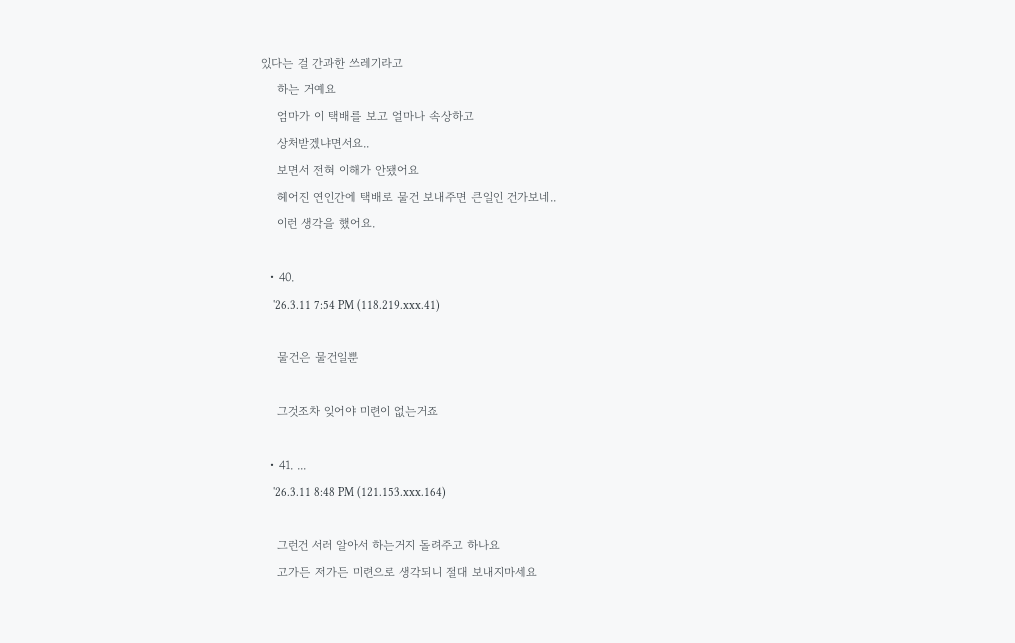있다는 걸 간과한 쓰레기라고
    하는 거예요
    엄마가 이 택배를 보고 얼마나 속상하고
    상처받겠냐면서요..
    보면서 전혀 이해가 안됐어요
    헤어진 연인간에 택배로 물건 보내주면 큰일인 건가보네..
    이런 생각을 했어요.

  • 40.
    '26.3.11 7:54 PM (118.219.xxx.41)

    물건은 물건일뿐

    그것조차 잊어야 미련이 없는거죠

  • 41. ...
    '26.3.11 8:48 PM (121.153.xxx.164)

    그런건 서러 알아서 하는거지 돌려주고 하나요
    고가든 저가든 미련으로 생각되니 절대 보내지마세요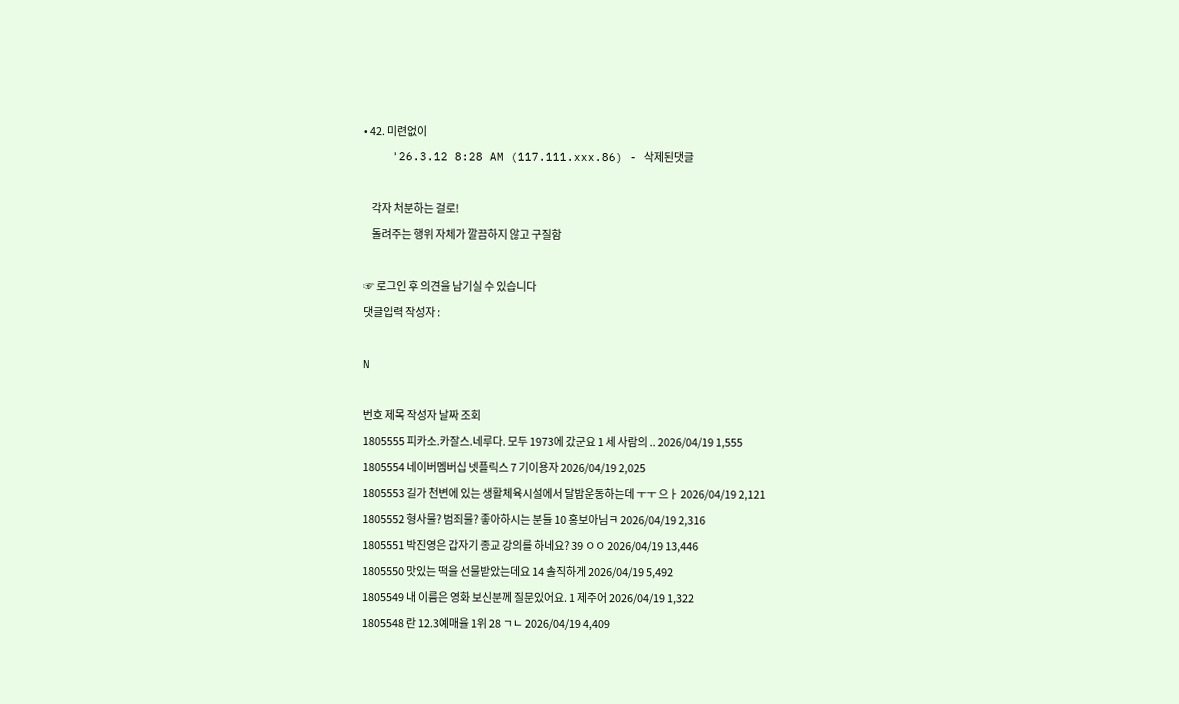• 42. 미련없이
    '26.3.12 8:28 AM (117.111.xxx.86) - 삭제된댓글

    각자 처분하는 걸로!
    돌려주는 행위 자체가 깔끔하지 않고 구질함

☞ 로그인 후 의견을 남기실 수 있습니다
댓글입력 작성자 :

N

번호 제목 작성자 날짜 조회
1805555 피카소.카잘스.네루다. 모두 1973에 갔군요 1 세 사람의 .. 2026/04/19 1,555
1805554 네이버멤버십 넷플릭스 7 기이용자 2026/04/19 2,025
1805553 길가 천변에 있는 생활체육시설에서 달밤운동하는데 ㅜㅜ 으ㅏ 2026/04/19 2,121
1805552 형사물? 범죄물? 좋아하시는 분들 10 홍보아님ㅋ 2026/04/19 2,316
1805551 박진영은 갑자기 종교 강의를 하네요? 39 ㅇㅇ 2026/04/19 13,446
1805550 맛있는 떡을 선물받았는데요 14 솔직하게 2026/04/19 5,492
1805549 내 이름은 영화 보신분께 질문있어요. 1 제주어 2026/04/19 1,322
1805548 란 12.3예매율 1위 28 ㄱㄴ 2026/04/19 4,409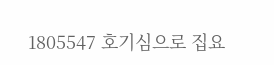1805547 호기심으로 집요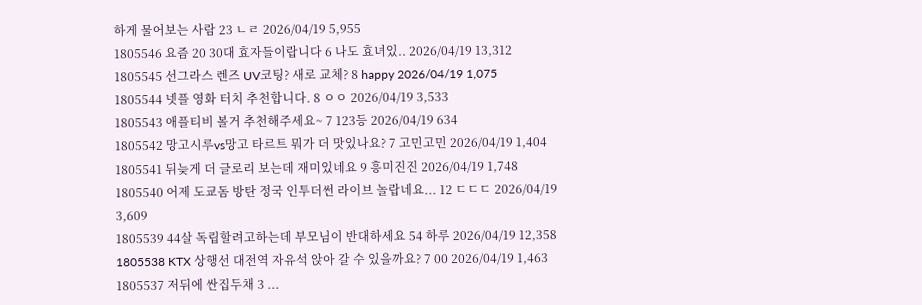하게 물어보는 사람 23 ㄴㄹ 2026/04/19 5,955
1805546 요즘 20 30대 효자들이랍니다 6 나도 효녀있.. 2026/04/19 13,312
1805545 선그라스 렌즈 UV코팅? 새로 교체? 8 happy 2026/04/19 1,075
1805544 넷플 영화 터치 추천합니다. 8 ㅇㅇ 2026/04/19 3,533
1805543 애플티비 볼거 추천해주세요~ 7 123등 2026/04/19 634
1805542 망고시루vs망고 타르트 뭐가 더 맛있나요? 7 고민고민 2026/04/19 1,404
1805541 뒤늦게 더 글로리 보는데 재미있네요 9 흥미진진 2026/04/19 1,748
1805540 어제 도쿄돔 방탄 정국 인투더썬 라이브 놀랍네요... 12 ㄷㄷㄷ 2026/04/19 3,609
1805539 44살 독립할려고하는데 부모님이 반대하세요 54 하루 2026/04/19 12,358
1805538 KTX 상행선 대전역 자유석 앉아 갈 수 있을까요? 7 00 2026/04/19 1,463
1805537 저뒤에 싼집두채 3 ...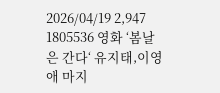2026/04/19 2,947
1805536 영화 ‘봄날은 간다‘ 유지태,이영애 마지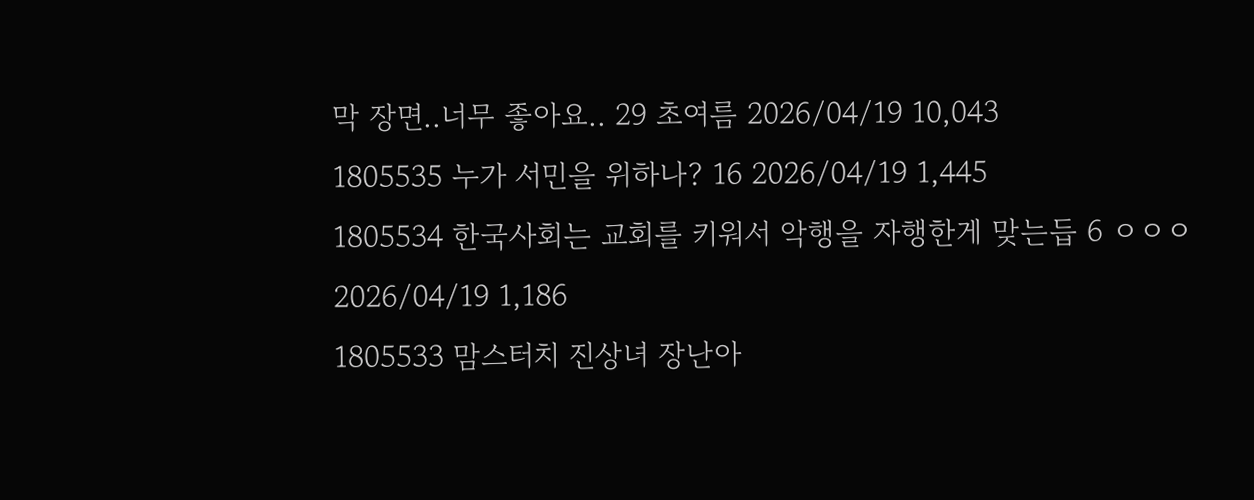막 장면..너무 좋아요.. 29 초여름 2026/04/19 10,043
1805535 누가 서민을 위하나? 16 2026/04/19 1,445
1805534 한국사회는 교회를 키워서 악행을 자행한게 맞는듭 6 ㅇㅇㅇ 2026/04/19 1,186
1805533 맘스터치 진상녀 장난아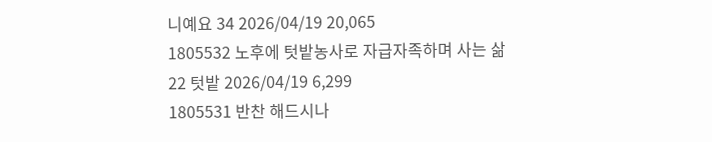니예요 34 2026/04/19 20,065
1805532 노후에 텃밭농사로 자급자족하며 사는 삶 22 텃밭 2026/04/19 6,299
1805531 반찬 해드시나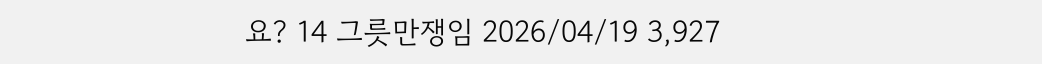요? 14 그릇만쟁임 2026/04/19 3,927